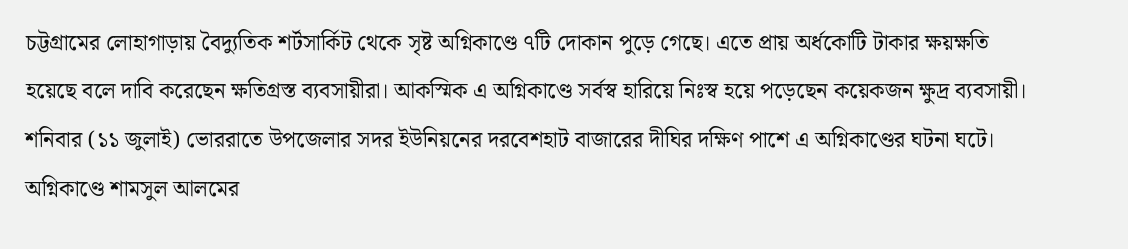চট্টগ্রামের লোহাগাড়ায় বৈদ্যুতিক শর্টসার্কিট থেকে সৃষ্ট অগ্নিকাণ্ডে ৭টি দোকান পুড়ে গেছে। এতে প্রায় অর্ধকোটি টাকার ক্ষয়ক্ষতি হয়েছে বলে দাবি করেছেন ক্ষতিগ্রস্ত ব্যবসায়ীরা। আকস্মিক এ অগ্নিকাণ্ডে সর্বস্ব হারিয়ে নিঃস্ব হয়ে পড়েছেন কয়েকজন ক্ষুদ্র ব্যবসায়ী।
শনিবার (১১ জুলাই) ভোররাতে উপজেলার সদর ইউনিয়নের দরবেশহাট বাজারের দীঘির দক্ষিণ পাশে এ অগ্নিকাণ্ডের ঘটনা ঘটে।
অগ্নিকাণ্ডে শামসুল আলমের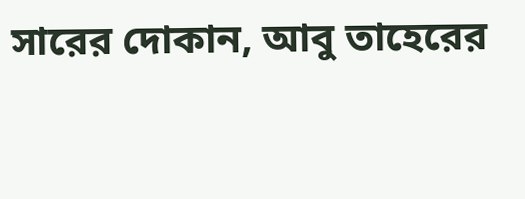সারের দোকান, আবু তাহেরের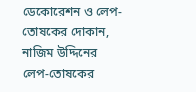ডেকোরেশন ও লেপ-তোষকের দোকান, নাজিম উদ্দিনের লেপ-তোষকের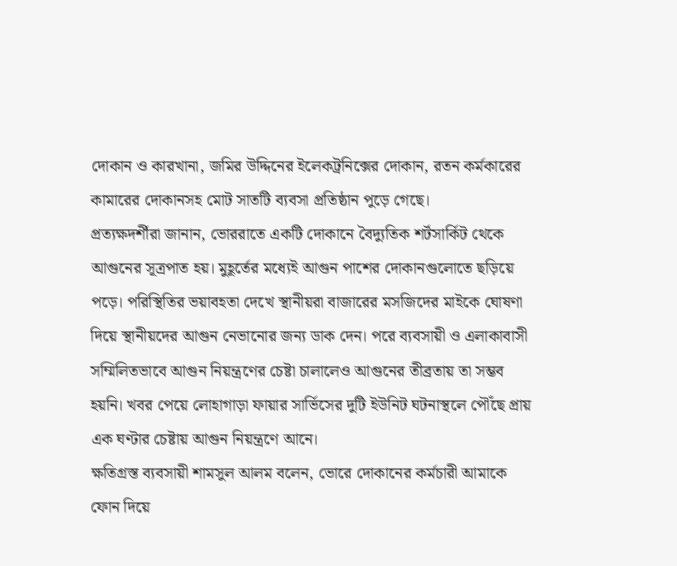দোকান ও কারখানা, জমির উদ্দিনের ইলেকট্রনিক্সের দোকান, রতন কর্মকারের কামারের দোকানসহ মোট সাতটি ব্যবসা প্রতিষ্ঠান পুড়ে গেছে।
প্রত্যক্ষদর্শীরা জানান, ভোররাতে একটি দোকানে বৈদ্যুতিক শর্টসার্কিট থেকে আগুনের সূত্রপাত হয়। মুহূর্তের মধ্যেই আগুন পাশের দোকানগুলোতে ছড়িয়ে পড়ে। পরিস্থিতির ভয়াবহতা দেখে স্থানীয়রা বাজারের মসজিদের মাইকে ঘোষণা দিয়ে স্থানীয়দের আগুন নেভানোর জন্য ডাক দেন। পরে ব্যবসায়ী ও এলাকাবাসী সম্মিলিতভাবে আগুন নিয়ন্ত্রণের চেষ্টা চালালেও আগুনের তীব্রতায় তা সম্ভব হয়নি। খবর পেয়ে লোহাগাড়া ফায়ার সার্ভিসের দুটি ইউনিট ঘটনাস্থলে পৌঁছে প্রায় এক ঘণ্টার চেষ্টায় আগুন নিয়ন্ত্রণে আনে।
ক্ষতিগ্রস্ত ব্যবসায়ী শামসুল আলম বলেন, ভোরে দোকানের কর্মচারী আমাকে ফোন দিয়ে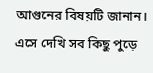আগুনের বিষয়টি জানান। এসে দেখি সব কিছু পুড়ে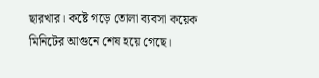ছারখার। কষ্টে গড়ে তোলা ব্যবসা কয়েক মিনিটের আগুনে শেষ হয়ে গেছে।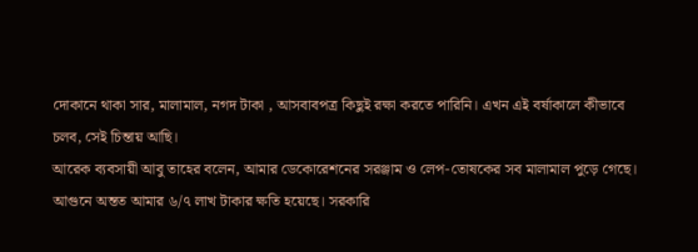দোকানে থাকা সার, মালামাল, নগদ টাকা , আসবাবপত্র কিছুই রক্ষা করতে পারিনি। এখন এই বর্ষাকালে কীভাবে চলব, সেই চিন্তায় আছি।
আরেক ব্যবসায়ী আবু তাহের বলেন, আমার ডেকোরেশনের সরঞ্জাম ও লেপ-তোষকের সব মালামাল পুড়ে গেছে। আগুনে অন্তত আমার ৬/৭ লাখ টাকার ক্ষতি হয়েছে। সরকারি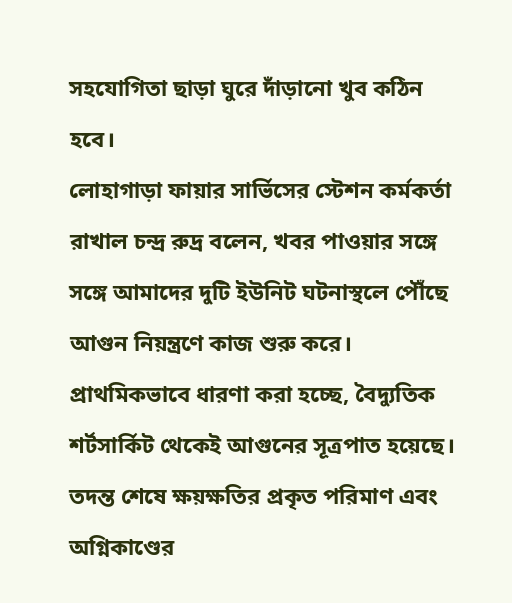সহযোগিতা ছাড়া ঘুরে দাঁড়ানো খুব কঠিন হবে।
লোহাগাড়া ফায়ার সার্ভিসের স্টেশন কর্মকর্তা রাখাল চন্দ্র রুদ্র বলেন, খবর পাওয়ার সঙ্গে সঙ্গে আমাদের দুটি ইউনিট ঘটনাস্থলে পৌঁছে আগুন নিয়ন্ত্রণে কাজ শুরু করে। প্রাথমিকভাবে ধারণা করা হচ্ছে, বৈদ্যুতিক শর্টসার্কিট থেকেই আগুনের সূত্রপাত হয়েছে। তদন্ত শেষে ক্ষয়ক্ষতির প্রকৃত পরিমাণ এবং অগ্নিকাণ্ডের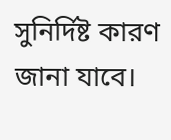সুনির্দিষ্ট কারণ জানা যাবে।